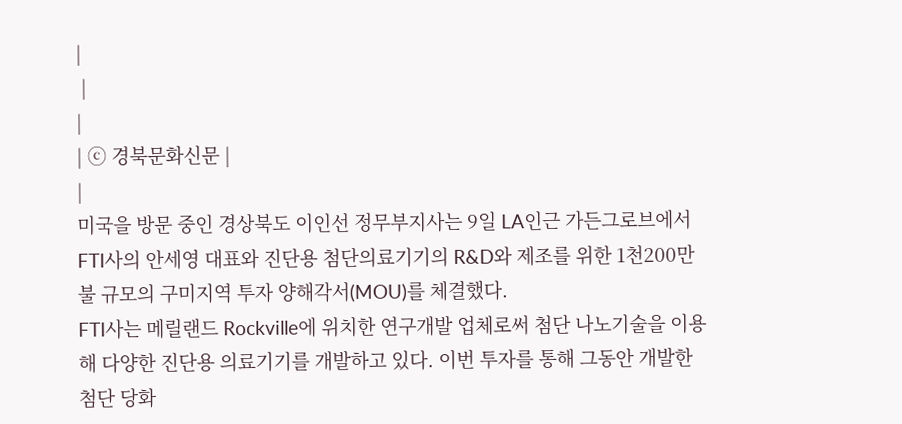|
 |
|
| ⓒ 경북문화신문 |
|
미국을 방문 중인 경상북도 이인선 정무부지사는 9일 LA인근 가든그로브에서 FTI사의 안세영 대표와 진단용 첨단의료기기의 R&D와 제조를 위한 1천200만불 규모의 구미지역 투자 양해각서(MOU)를 체결했다.
FTI사는 메릴랜드 Rockville에 위치한 연구개발 업체로써 첨단 나노기술을 이용해 다양한 진단용 의료기기를 개발하고 있다. 이번 투자를 통해 그동안 개발한 첨단 당화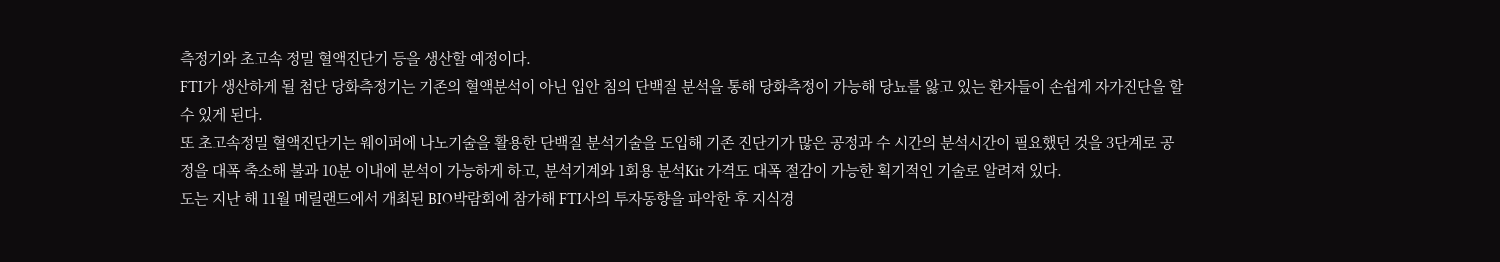측정기와 초고속 정밀 혈액진단기 등을 생산할 예정이다.
FTI가 생산하게 될 첨단 당화측정기는 기존의 혈액분석이 아닌 입안 침의 단백질 분석을 통해 당화측정이 가능해 당뇨를 앓고 있는 환자들이 손쉽게 자가진단을 할 수 있게 된다.
또 초고속정밀 혈액진단기는 웨이퍼에 나노기술을 활용한 단백질 분석기술을 도입해 기존 진단기가 많은 공정과 수 시간의 분석시간이 필요했던 것을 3단계로 공정을 대폭 축소해 불과 10분 이내에 분석이 가능하게 하고, 분석기계와 1회용 분석Kit 가격도 대폭 절감이 가능한 획기적인 기술로 알려져 있다.
도는 지난 해 11월 메릴랜드에서 개최된 BIO박람회에 참가해 FTI사의 투자동향을 파악한 후 지식경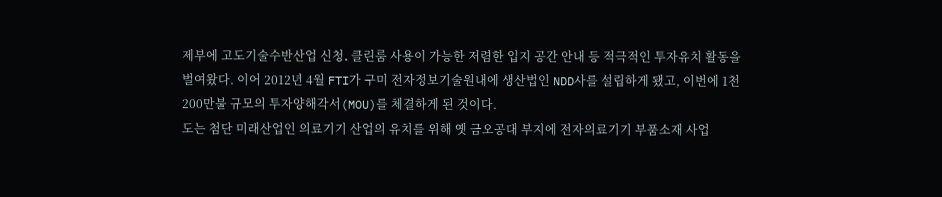제부에 고도기술수반산업 신청․ 클린룸 사용이 가능한 저렴한 입지 공간 안내 등 적극적인 투자유치 활동을 벌여왔다. 이어 2012년 4월 FTI가 구미 전자정보기술원내에 생산법인 NDD사를 설립하게 됐고, 이번에 1천200만불 규모의 투자양해각서(MOU)를 체결하게 된 것이다.
도는 첨단 미래산업인 의료기기 산업의 유치를 위해 옛 금오공대 부지에 전자의료기기 부품소재 사업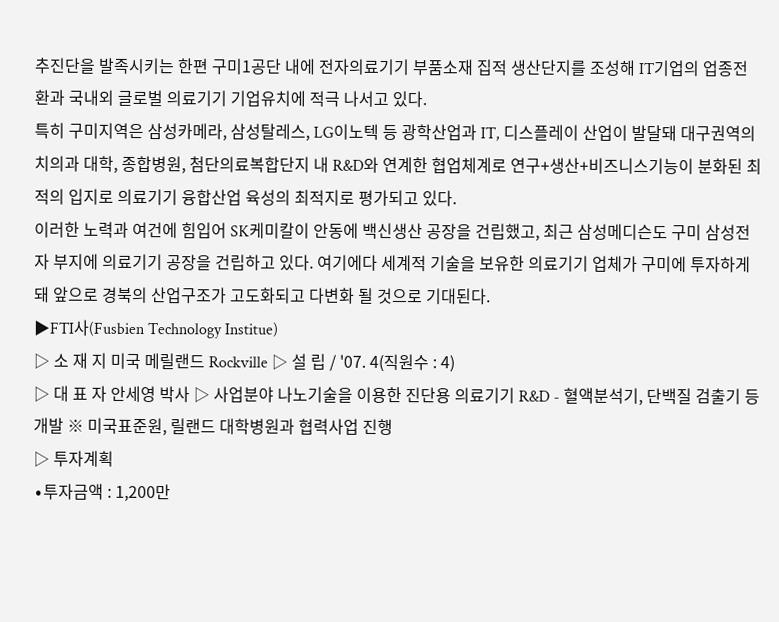추진단을 발족시키는 한편 구미1공단 내에 전자의료기기 부품소재 집적 생산단지를 조성해 IT기업의 업종전환과 국내외 글로벌 의료기기 기업유치에 적극 나서고 있다.
특히 구미지역은 삼성카메라, 삼성탈레스, LG이노텍 등 광학산업과 IT, 디스플레이 산업이 발달돼 대구권역의 치의과 대학, 종합병원, 첨단의료복합단지 내 R&D와 연계한 협업체계로 연구+생산+비즈니스기능이 분화된 최적의 입지로 의료기기 융합산업 육성의 최적지로 평가되고 있다.
이러한 노력과 여건에 힘입어 SK케미칼이 안동에 백신생산 공장을 건립했고, 최근 삼성메디슨도 구미 삼성전자 부지에 의료기기 공장을 건립하고 있다. 여기에다 세계적 기술을 보유한 의료기기 업체가 구미에 투자하게 돼 앞으로 경북의 산업구조가 고도화되고 다변화 될 것으로 기대된다.
▶FTI사(Fusbien Technology Institue)
▷ 소 재 지 미국 메릴랜드 Rockville ▷ 설 립 / '07. 4(직원수 : 4)
▷ 대 표 자 안세영 박사 ▷ 사업분야 나노기술을 이용한 진단용 의료기기 R&D - 혈액분석기, 단백질 검출기 등 개발 ※ 미국표준원, 릴랜드 대학병원과 협력사업 진행
▷ 투자계획
∙투자금액 : 1,200만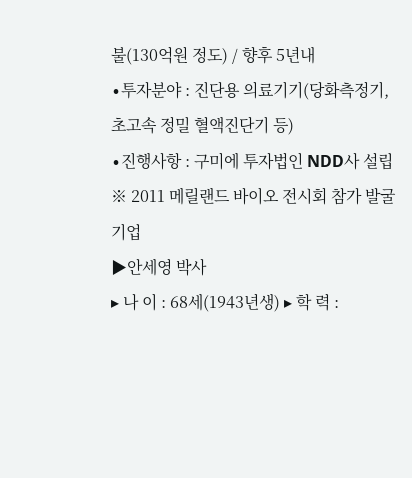불(130억원 정도) / 향후 5년내
∙투자분야 : 진단용 의료기기(당화측정기, 초고속 정밀 혈액진단기 등)
∙진행사항 : 구미에 투자법인 NDD사 설립
※ 2011 메릴랜드 바이오 전시회 참가 발굴기업
▶안세영 박사
▸ 나 이 : 68세(1943년생) ▸ 학 력 :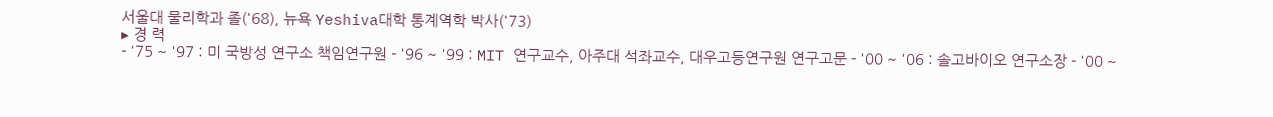서울대 물리학과 졸('68), 뉴욕 Yeshiva대학 통계역학 박사('73)
▸ 경 력
- '75 ~ '97 : 미 국방성 연구소 책임연구원 - '96 ~ '99 : MIT 연구교수, 아주대 석좌교수, 대우고등연구원 연구고문 - '00 ~ '06 : 솔고바이오 연구소장 - '00 ~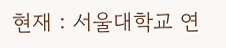현재 : 서울대학교 연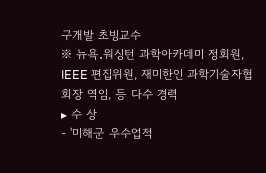구개발 초빙교수
※ 뉴욕․워싱턴 과학아카데미 정회원, IEEE 편집위원, 재미한인 과학기술자협회장 역임, 등 다수 경력
▸ 수 상
- '미해군 우수업적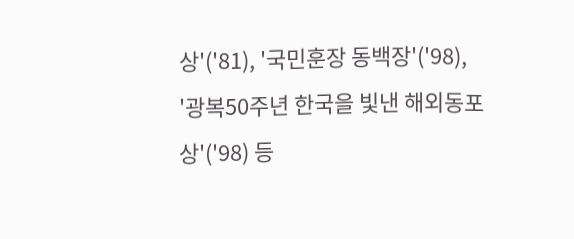상'('81), '국민훈장 동백장'('98),
'광복50주년 한국을 빛낸 해외동포상'('98) 등